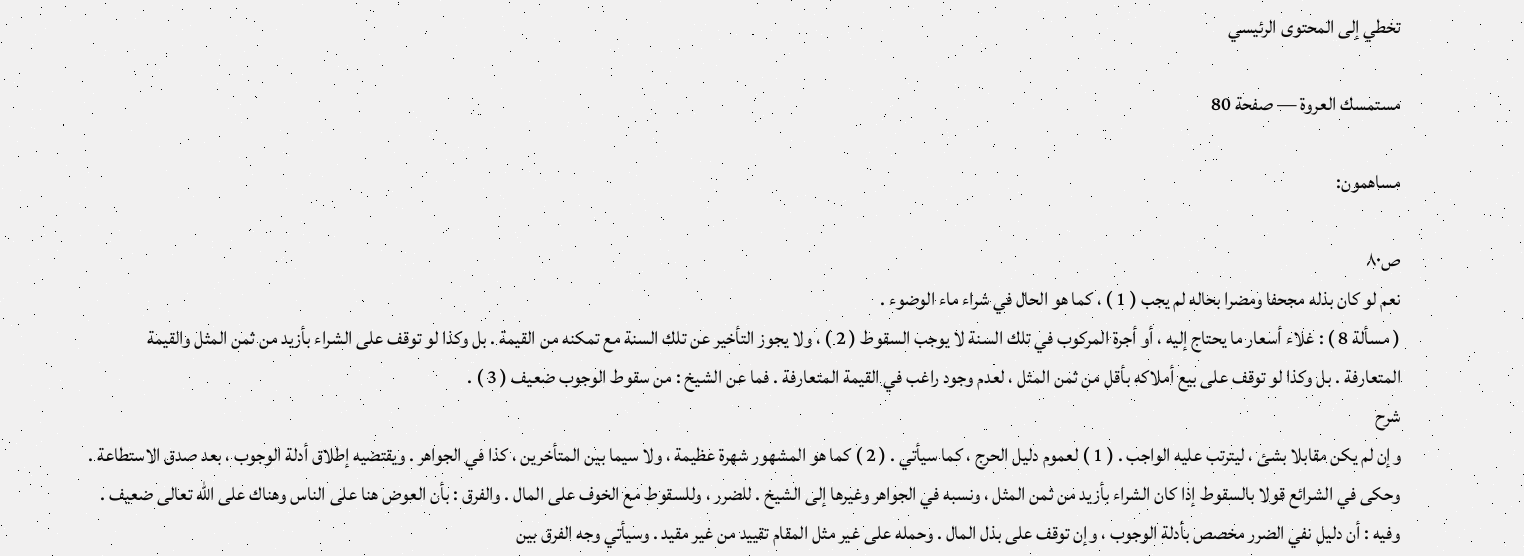تخطي إلى المحتوى الرئيسي

مستمسك العروة — صفحة 80

مساهمون:

ص٨٠
نعم لو كان بذله مجحفا ومضرا بحاله لم يجب ( 1 ) ، كما هو الحال في شراء ماء الوضوء .
( مسألة 8 ) : غلاء أسعار ما يحتاج إليه ، أو أجرة المركوب في تلك السنة لا يوجب السقوط ( 2 ) ، ولا يجوز التأخير عن تلك السنة مع تمكنه من القيمة . بل وكذا لو توقف على الشراء بأزيد من ثمن المثل والقيمة المتعارفة . بل وكذا لو توقف على بيع أملاكه بأقل من ثمن المثل ، لعدم وجود راغب في القيمة المتعارفة . فما عن الشيخ : من سقوط الوجوب ضعيف ( 3 ) .
شرح
وإن لم يكن مقابلا بشئ ، ليترتب عليه الواجب . ( 1 ) لعموم دليل الحرج ، كما سيأتي . ( 2 ) كما هو المشهور شهرة عظيمة ، ولا سيما بين المتأخرين ، كذا في الجواهر . ويقتضيه إطلاق أدلة الوجوب ، بعد صدق الاستطاعة . وحكى في الشرائع قولا بالسقوط إذا كان الشراء بأزيد من ثمن المثل ، ونسبه في الجواهر وغيرها إلى الشيخ . للضرر ، وللسقوط مع الخوف على المال . والفرق : بأن العوض هنا على الناس وهناك على الله تعالى ضعيف . وفيه : أن دليل نفي الضرر مخصص بأدلة الوجوب ، وإن توقف على بذل المال . وحمله على غير مثل المقام تقييد من غير مقيد . وسيأتي وجه الفرق بين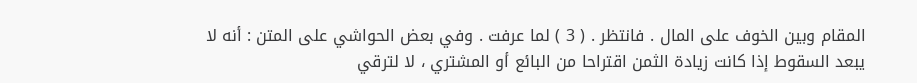المقام وبين الخوف على المال . فانتظر . ( 3 ) لما عرفت . وفي بعض الحواشي على المتن : أنه لا يبعد السقوط إذا كانت زيادة الثمن اقتراحا من البائع أو المشتري ، لا لترقي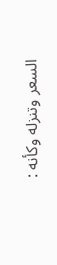السعر وتنزله وكأنه :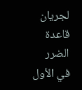لجريان قاعدة الضرر في الأول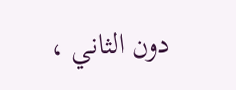دون الثاني ،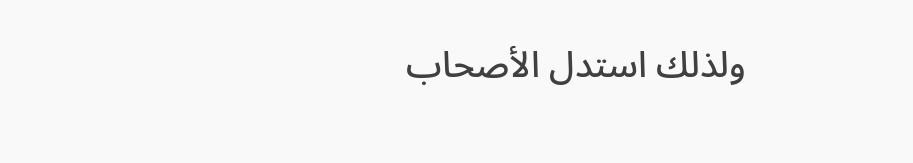ولذلك استدل الأصحاب